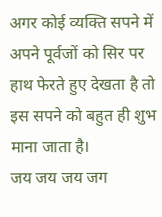अगर कोई व्यक्ति सपने में अपने पूर्वजों को सिर पर हाथ फेरते हुए देखता है तो इस सपने को बहुत ही शुभ माना जाता है।
जय जय जय जग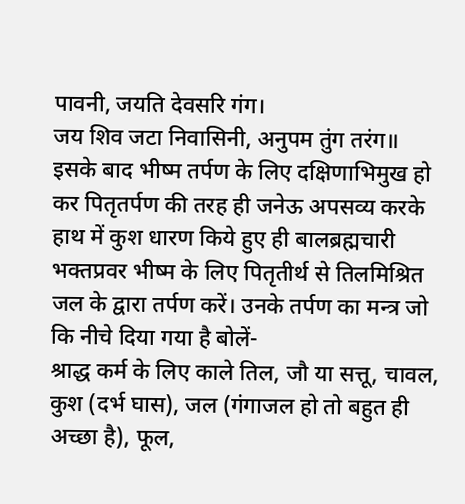पावनी, जयति देवसरि गंग।
जय शिव जटा निवासिनी, अनुपम तुंग तरंग॥
इसके बाद भीष्म तर्पण के लिए दक्षिणाभिमुख हो कर पितृतर्पण की तरह ही जनेऊ अपसव्य करके हाथ में कुश धारण किये हुए ही बालब्रह्मचारी भक्तप्रवर भीष्म के लिए पितृतीर्थ से तिलमिश्रित जल के द्वारा तर्पण करें। उनके तर्पण का मन्त्र जो कि नीचे दिया गया है बोलें-
श्राद्ध कर्म के लिए काले तिल, जौ या सत्तू, चावल, कुश (दर्भ घास), जल (गंगाजल हो तो बहुत ही अच्छा है), फूल,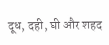दूध, दही, घी और शहद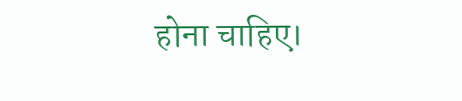होना चाहिए।